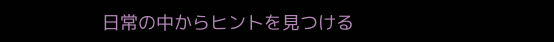日常の中からヒントを見つける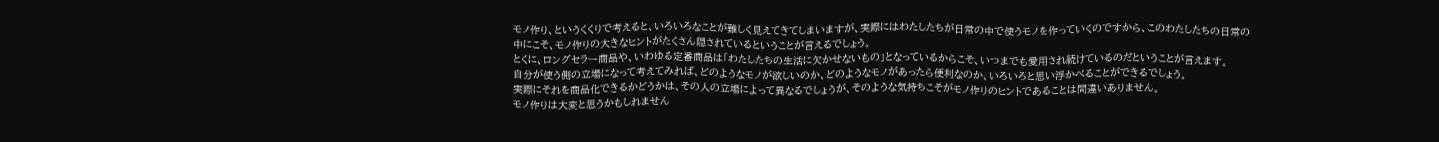モノ作り、というくくりで考えると、いろいろなことが難しく見えてきてしまいますが、実際にはわたしたちが日常の中で使うモノを作っていくのですから、このわたしたちの日常の中にこそ、モノ作りの大きなヒントがたくさん隠されているということが言えるでしょう。
とくに、ロングセラー商品や、いわゆる定番商品は「わたしたちの生活に欠かせないもの」となっているからこそ、いつまでも愛用され続けているのだということが言えます。
自分が使う側の立場になって考えてみれば、どのようなモノが欲しいのか、どのようなモノがあったら便利なのか、いろいろと思い浮かべることができるでしょう。
実際にそれを商品化できるかどうかは、その人の立場によって異なるでしょうが、そのような気持ちこそがモノ作りのヒントであることは間違いありません。
モノ作りは大変と思うかもしれません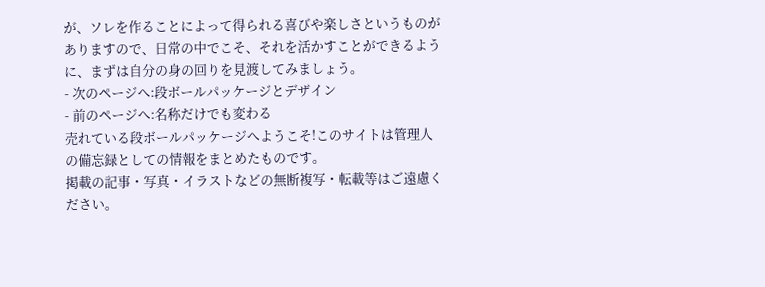が、ソレを作ることによって得られる喜びや楽しさというものがありますので、日常の中でこそ、それを活かすことができるように、まずは自分の身の回りを見渡してみましょう。
- 次のページへ:段ボールパッケージとデザイン
- 前のページへ:名称だけでも変わる
売れている段ボールパッケージへようこそ!このサイトは管理人の備忘録としての情報をまとめたものです。
掲載の記事・写真・イラストなどの無断複写・転載等はご遠慮ください。